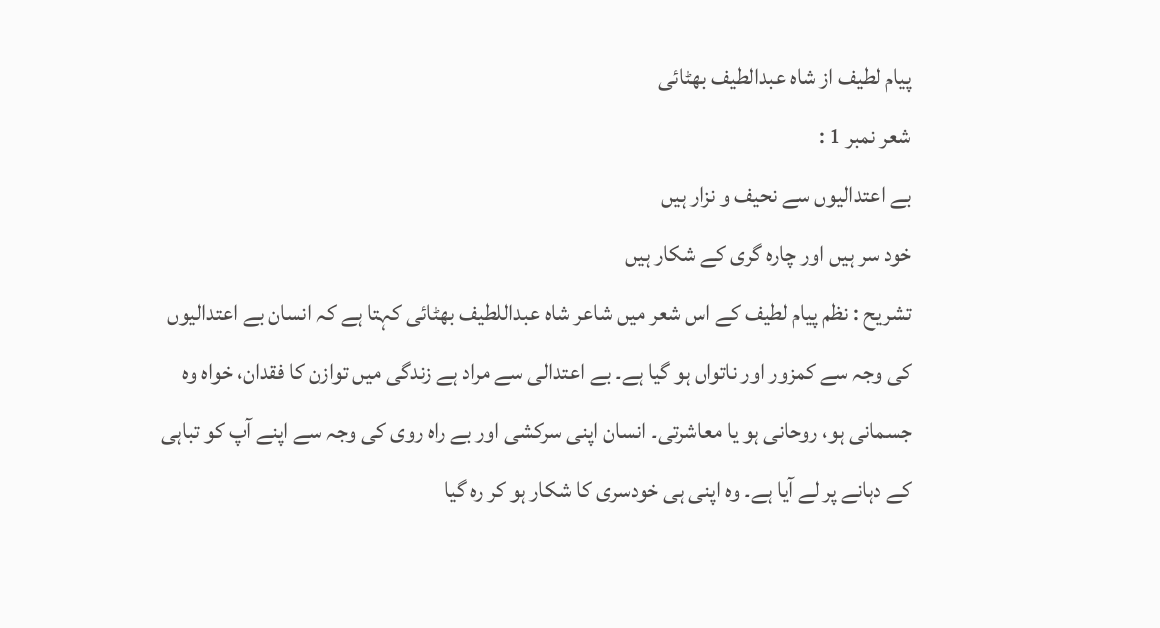پیام لطیف از شاہ عبدالطیف بھٹائی
شعر نمبر 1 :
بے اعتدالیوں سے نحیف و نزار ہیں
خود سر ہیں اور چارہ گری کے شکار ہیں
تشریح : نظم پیام لطیف کے اس شعر میں شاعر شاہ عبداللطیف بھٹائی کہتا ہے کہ انسان بے اعتدالیوں کی وجہ سے کمزور اور ناتواں ہو گیا ہے۔ بے اعتدالی سے مراد ہے زندگی میں توازن کا فقدان، خواہ وہ جسمانی ہو، روحانی ہو یا معاشرتی۔ انسان اپنی سرکشی اور بے راہ روی کی وجہ سے اپنے آپ کو تباہی کے دہانے پر لے آیا ہے۔ وہ اپنی ہی خودسری کا شکار ہو کر رہ گیا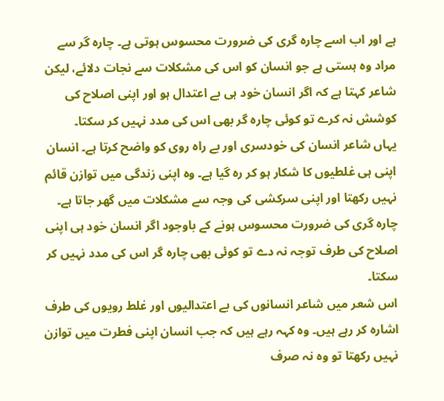ہے اور اب اسے چارہ گری کی ضرورت محسوس ہوتی ہے۔ چارہ گر سے مراد وہ ہستی ہے جو انسان کو اس کی مشکلات سے نجات دلائے، لیکن شاعر کہتا ہے کہ اگر انسان خود ہی بے اعتدال ہو اور اپنی اصلاح کی کوشش نہ کرے تو کوئی چارہ گر بھی اس کی مدد نہیں کر سکتا۔
یہاں شاعر انسان کی خودسری اور بے راہ روی کو واضح کرتا ہے۔ انسان اپنی ہی غلطیوں کا شکار ہو کر رہ گیا ہے۔ وہ اپنی زندگی میں توازن قائم نہیں رکھتا اور اپنی سرکشی کی وجہ سے مشکلات میں گھر جاتا ہے۔ چارہ گری کی ضرورت محسوس ہونے کے باوجود اگر انسان خود ہی اپنی اصلاح کی طرف توجہ نہ دے تو کوئی بھی چارہ گر اس کی مدد نہیں کر سکتا۔
اس شعر میں شاعر انسانوں کی بے اعتدالیوں اور غلط رویوں کی طرف اشارہ کر رہے ہیں۔ وہ کہہ رہے ہیں کہ جب انسان اپنی فطرت میں توازن نہیں رکھتا تو وہ نہ صرف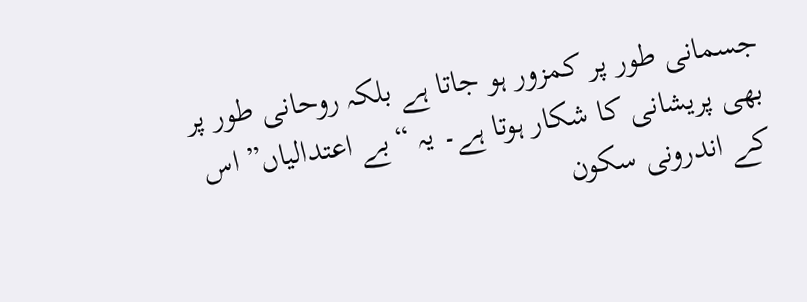جسمانی طور پر کمزور ہو جاتا ہے بلکہ روحانی طور پر بھی پریشانی کا شکار ہوتا ہے۔ یہ “بے اعتدالیاں” اس کے اندرونی سکون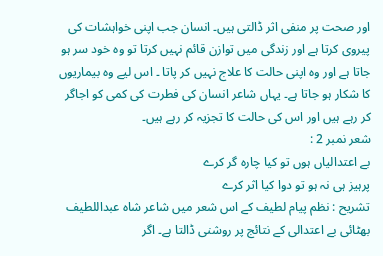اور صحت پر منفی اثر ڈالتی ہیں۔ انسان جب اپنی خواہشات کی پیروی کرتا ہے اور زندگی میں توازن قائم نہیں کرتا تو وہ خود سر ہو جاتا ہے اور وہ اپنی حالت کا علاج نہیں کر پاتا ۔ اس لیے وہ بیماریوں کا شکار ہو جاتا ہے۔ یہاں شاعر انسان کی فطرت کی کمی کو اجاگر کر رہے ہیں اور اس کی حالت کا تجزیہ کر رہے ہیں۔
شعر نمبر 2 :
بے اعتدالیاں ہوں تو کیا چارہ گر کرے
پرہیز ہی نہ ہو تو دوا کیا اثر کرے
تشریح : نظم پیام لطیف کے اس شعر میں شاعر شاہ عبداللطیف بھٹائی بے اعتدالی کے نتائج پر روشنی ڈالتا ہے۔ اگر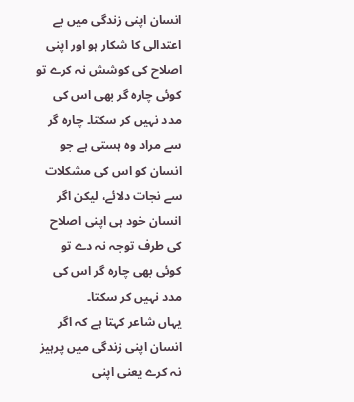انسان اپنی زندگی میں بے اعتدالی کا شکار ہو اور اپنی اصلاح کی کوشش نہ کرے تو کوئی چارہ گر بھی اس کی مدد نہیں کر سکتا۔ چارہ گر سے مراد وہ ہستی ہے جو انسان کو اس کی مشکلات سے نجات دلائے، لیکن اگر انسان خود ہی اپنی اصلاح کی طرف توجہ نہ دے تو کوئی بھی چارہ گر اس کی مدد نہیں کر سکتا۔
یہاں شاعر کہتا ہے کہ اگر انسان اپنی زندگی میں پرہیز نہ کرے یعنی اپنی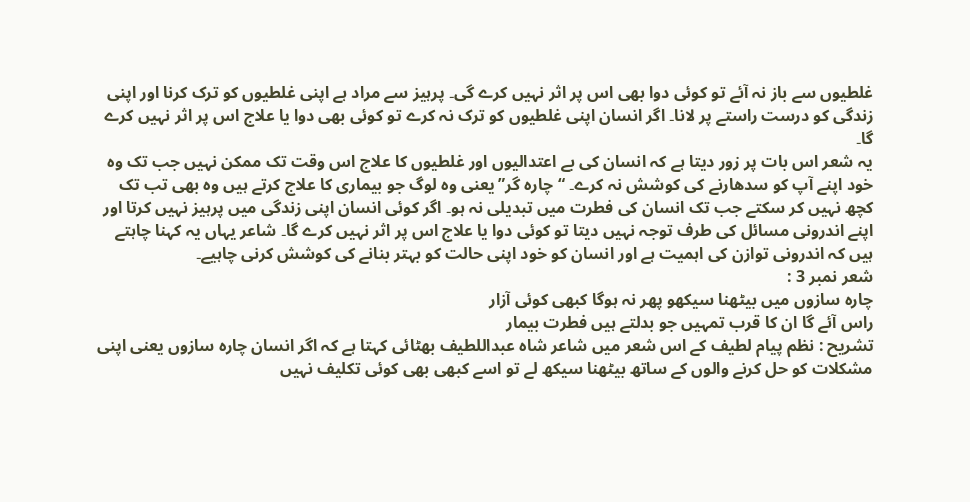غلطیوں سے باز نہ آئے تو کوئی دوا بھی اس پر اثر نہیں کرے گی۔ پرہیز سے مراد ہے اپنی غلطیوں کو ترک کرنا اور اپنی زندگی کو درست راستے پر لانا۔ اگر انسان اپنی غلطیوں کو ترک نہ کرے تو کوئی بھی دوا یا علاج اس پر اثر نہیں کرے گا۔
یہ شعر اس بات پر زور دیتا ہے کہ انسان کی بے اعتدالیوں اور غلطیوں کا علاج اس وقت تک ممکن نہیں جب تک وہ خود اپنے آپ کو سدھارنے کی کوشش نہ کرے۔ “چارہ گر” یعنی وہ لوگ جو بیماری کا علاج کرتے ہیں وہ بھی تب تک کچھ نہیں کر سکتے جب تک انسان کی فطرت میں تبدیلی نہ ہو۔ اگر کوئی انسان اپنی زندگی میں پرہیز نہیں کرتا اور اپنے اندرونی مسائل کی طرف توجہ نہیں دیتا تو کوئی دوا یا علاج اس پر اثر نہیں کرے گا۔ شاعر یہاں یہ کہنا چاہتے ہیں کہ اندرونی توازن کی اہمیت ہے اور انسان کو خود اپنی حالت کو بہتر بنانے کی کوشش کرنی چاہیے۔
شعر نمبر 3 :
چارہ سازوں میں بیٹھنا سیکھو پھر نہ ہوگا کبھی کوئی آزار
راس آئے گا ان کا قرب تمہیں جو بدلتے ہیں فطرت بیمار
تشریح : نظم پیام لطیف کے اس شعر میں شاعر شاہ عبداللطیف بھٹائی کہتا ہے کہ اگر انسان چارہ سازوں یعنی اپنی مشکلات کو حل کرنے والوں کے ساتھ بیٹھنا سیکھ لے تو اسے کبھی بھی کوئی تکلیف نہیں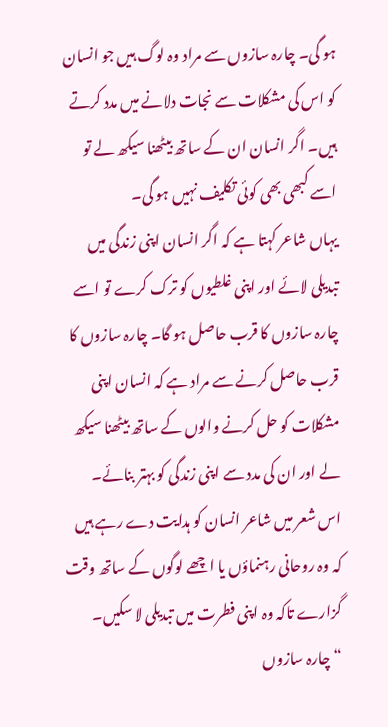ہو گی۔ چارہ سازوں سے مراد وہ لوگ ہیں جو انسان کو اس کی مشکلات سے نجات دلانے میں مدد کرتے ہیں۔ اگر انسان ان کے ساتھ بیٹھنا سیکھ لے تو اسے کبھی بھی کوئی تکلیف نہیں ہو گی۔
یہاں شاعر کہتا ہے کہ اگر انسان اپنی زندگی میں تبدیلی لائے اور اپنی غلطیوں کو ترک کرے تو اسے چارہ سازوں کا قرب حاصل ہو گا۔ چارہ سازوں کا قرب حاصل کرنے سے مراد ہے کہ انسان اپنی مشکلات کو حل کرنے والوں کے ساتھ بیٹھنا سیکھ لے اور ان کی مدد سے اپنی زندگی کو بہتر بنائے۔
اس شعر میں شاعر انسان کو ہدایت دے رہے ہیں کہ وہ روحانی رہنماؤں یا اچھے لوگوں کے ساتھ وقت گزارے تاکہ وہ اپنی فطرت میں تبدیلی لا سکیں۔ “چارہ سازوں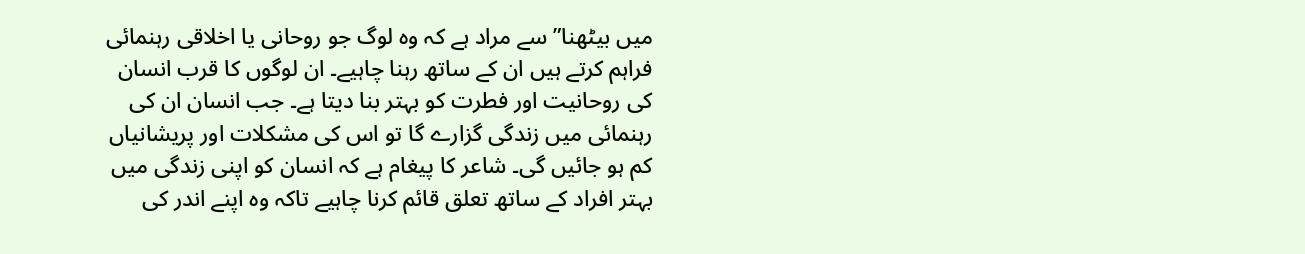میں بیٹھنا” سے مراد ہے کہ وہ لوگ جو روحانی یا اخلاقی رہنمائی فراہم کرتے ہیں ان کے ساتھ رہنا چاہیے۔ ان لوگوں کا قرب انسان کی روحانیت اور فطرت کو بہتر بنا دیتا ہے۔ جب انسان ان کی رہنمائی میں زندگی گزارے گا تو اس کی مشکلات اور پریشانیاں کم ہو جائیں گی۔ شاعر کا پیغام ہے کہ انسان کو اپنی زندگی میں بہتر افراد کے ساتھ تعلق قائم کرنا چاہیے تاکہ وہ اپنے اندر کی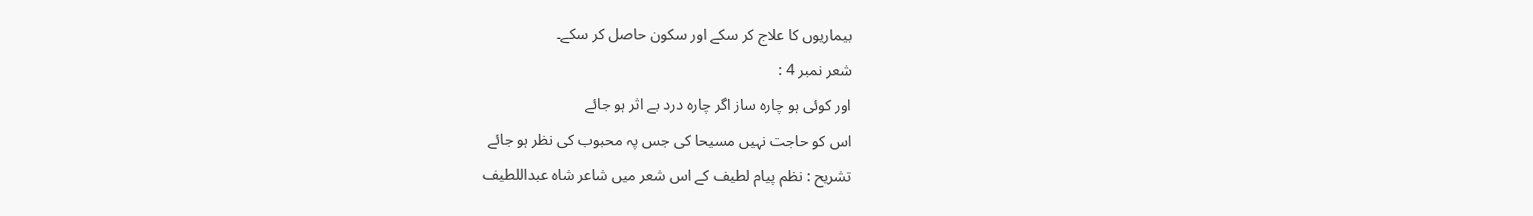بیماریوں کا علاج کر سکے اور سکون حاصل کر سکے۔
شعر نمبر 4 :
اور کوئی ہو چارہ ساز اگر چارہ درد بے اثر ہو جائے
اس کو حاجت نہیں مسیحا کی جس پہ محبوب کی نظر ہو جائے
تشریح : نظم پیام لطیف کے اس شعر میں شاعر شاہ عبداللطیف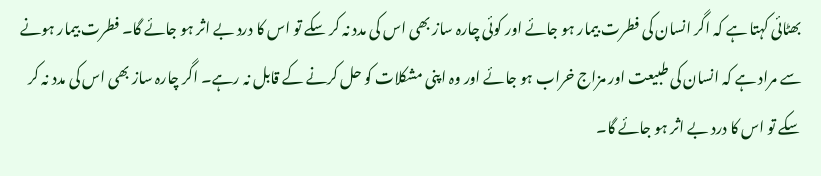بھٹائی کہتا ہے کہ اگر انسان کی فطرت بیمار ہو جائے اور کوئی چارہ ساز بھی اس کی مدد نہ کر سکے تو اس کا درد بے اثر ہو جائے گا۔ فطرت بیمار ہونے سے مراد ہے کہ انسان کی طبیعت اور مزاج خراب ہو جائے اور وہ اپنی مشکلات کو حل کرنے کے قابل نہ رہے۔ اگر چارہ ساز بھی اس کی مدد نہ کر سکے تو اس کا درد بے اثر ہو جائے گا۔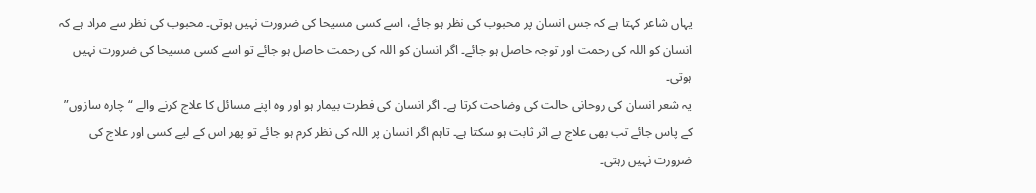یہاں شاعر کہتا ہے کہ جس انسان پر محبوب کی نظر ہو جائے، اسے کسی مسیحا کی ضرورت نہیں ہوتی۔ محبوب کی نظر سے مراد ہے کہ انسان کو اللہ کی رحمت اور توجہ حاصل ہو جائے۔ اگر انسان کو اللہ کی رحمت حاصل ہو جائے تو اسے کسی مسیحا کی ضرورت نہیں ہوتی۔
یہ شعر انسان کی روحانی حالت کی وضاحت کرتا ہے۔ اگر انسان کی فطرت بیمار ہو اور وہ اپنے مسائل کا علاج کرنے والے “چارہ سازوں” کے پاس جائے تب بھی علاج بے اثر ثابت ہو سکتا ہے۔ تاہم اگر انسان پر اللہ کی نظر کرم ہو جائے تو پھر اس کے لیے کسی اور علاج کی ضرورت نہیں رہتی۔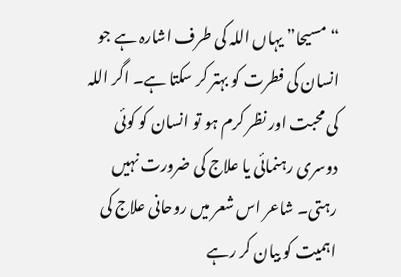“مسیحا” یہاں اللہ کی طرف اشارہ ہے جو انسان کی فطرت کو بہتر کر سکتا ہے۔ اگر اللہ کی محبت اور نظر کرم ہو تو انسان کو کوئی دوسری رہنمائی یا علاج کی ضرورت نہیں رہتی۔ شاعر اس شعر میں روحانی علاج کی اہمیت کو بیان کر رہے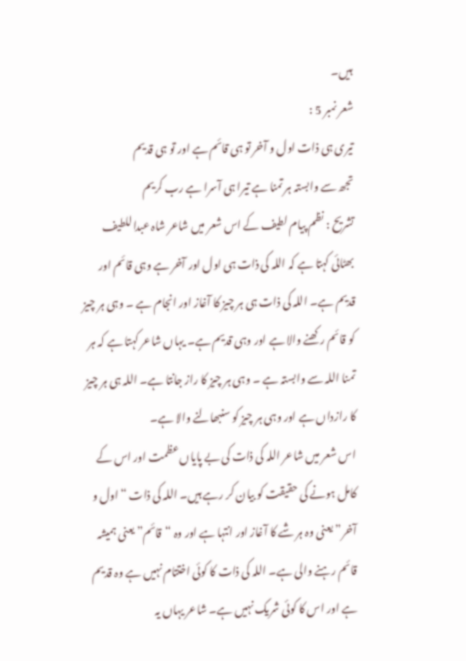ہیں۔
شعر نمبر 5 :
تیری ہی ذات اول و آخر تو ہی قائم ہے اور تو ہی قدیم
تجھ سے وابستہ ہر تمنا ہے تیرا ہی آسرا ہے رب کریم
تشریح : نظم پیام لطیف کے اس شعر میں شاعر شاہ عبداللطیف بھٹائی کہتا ہے کہ اللہ کی ذات ہی اول اور آخر ہے وہی قائم اور قدیم ہے۔ اللہ کی ذات ہی ہر چیز کا آغاز اور انجام ہے ۔ وہی ہر چیز کو قائم رکھنے والا ہے اور وہی قدیم ہے۔ یہاں شاعر کہتا ہے کہ ہر تمنا اللہ سے وابستہ ہے ۔ وہی ہر چیز کا راز جانتا ہے۔ اللہ ہی ہر چیز کا رازداں ہے اور وہی ہر چیز کو سنبھالنے والا ہے۔
اس شعر میں شاعر اللہ کی ذات کی بے پایاں عظمت اور اس کے کامل ہونے کی حقیقت کو بیان کر رہے ہیں۔ اللہ کی ذات “اول و آخر” یعنی وہ ہر شے کا آغاز اور انتہا ہے اور وہ “قائم” یعنی ہمیشہ قائم رہنے والی ہے۔ اللہ کی ذات کا کوئی اختتام نہیں ہے وہ قدیم ہے اور اس کا کوئی شریک نہیں ہے۔ شاعر یہاں یہ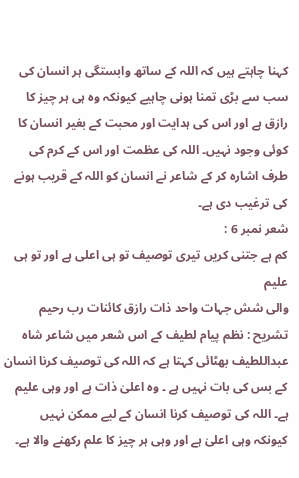کہنا چاہتے ہیں کہ اللہ کے ساتھ وابستگی ہر انسان کی سب سے بڑی تمنا ہونی چاہیے کیونکہ وہ ہی ہر چیز کا رازق ہے اور اس کی ہدایت اور محبت کے بغیر انسان کا کوئی وجود نہیں۔ اللہ کی عظمت اور اس کے کرم کی طرف اشارہ کر کے شاعر نے انسان کو اللہ کے قریب ہونے کی ترغیب دی ہے۔
شعر نمبر 6 :
کم ہے جتنی کریں تیری توصیف تو ہی اعلی ہے اور تو ہی علیم
والی شش جہات واحد ذات رازق کائنات رب رحیم
تشریح : نظم پیام لطیف کے اس شعر میں شاعر شاہ عبداللطیف بھٹائی کہتا ہے کہ اللہ کی توصیف کرنا انسان کے بس کی بات نہیں ہے ۔ وہ اعلیٰ ذات ہے اور وہی علیم ہے۔ اللہ کی توصیف کرنا انسان کے لیے ممکن نہیں کیونکہ وہی اعلیٰ ہے اور وہی ہر چیز کا علم رکھنے والا ہے۔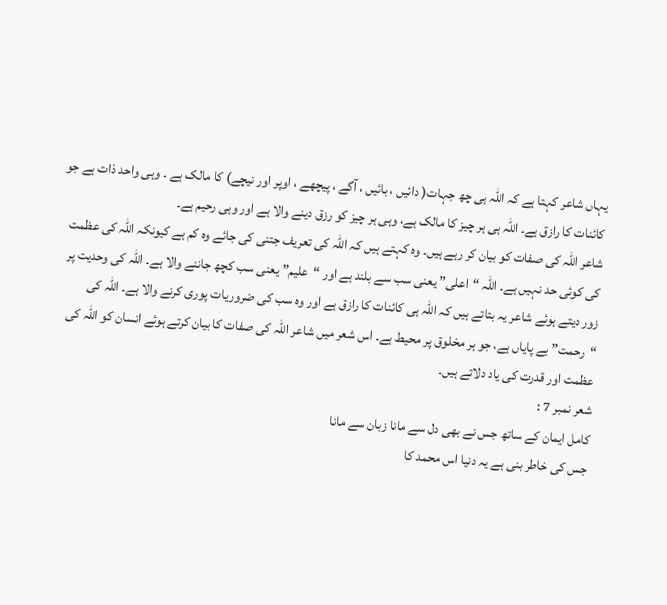یہاں شاعر کہتا ہے کہ اللہ ہی چھ جہات( دائیں ، بائیں ، آگے ، پیچھے ، اوپر اور نیچے) کا مالک ہے ۔ وہی واحد ذات ہے جو کائنات کا رازق ہے۔ اللہ ہی ہر چیز کا مالک ہے، وہی ہر چیز کو رزق دینے والا ہے اور وہی رحیم ہے۔
شاعر اللہ کی صفات کو بیان کر رہے ہیں۔ وہ کہتے ہیں کہ اللہ کی تعریف جتنی کی جائے وہ کم ہے کیونکہ اللہ کی عظمت کی کوئی حد نہیں ہے۔ اللہ “اعلی” یعنی سب سے بلند ہے اور “علیم” یعنی سب کچھ جاننے والا ہے۔ اللہ کی وحدیت پر زور دیتے ہوئے شاعر یہ بتاتے ہیں کہ اللہ ہی کائنات کا رازق ہے اور وہ سب کی ضروریات پوری کرنے والا ہے۔ اللہ کی “رحمت” بے پایاں ہے، جو ہر مخلوق پر محیط ہے۔ اس شعر میں شاعر اللہ کی صفات کا بیان کرتے ہوئے انسان کو اللہ کی عظمت اور قدرت کی یاد دلاتے ہیں۔
شعر نمبر 7 :
کامل ایمان کے ساتھ جس نے بھی دل سے مانا زبان سے مانا
جس کی خاطر بنی ہے یہ دنیا اس محمد کا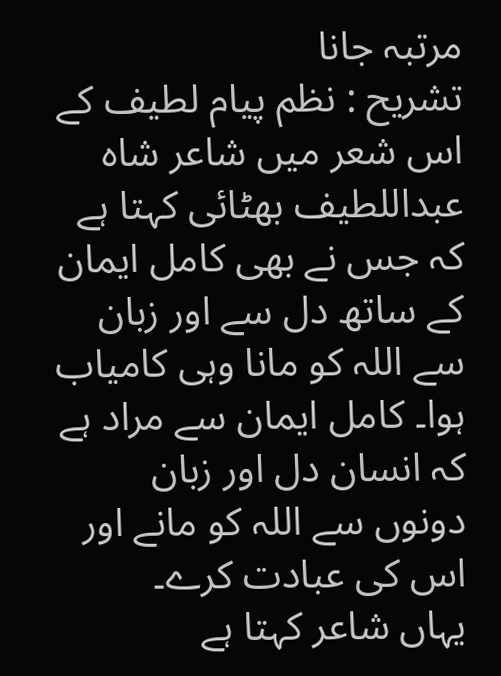مرتبہ جانا
تشریح : نظم پیام لطیف کے اس شعر میں شاعر شاہ عبداللطیف بھٹائی کہتا ہے کہ جس نے بھی کامل ایمان کے ساتھ دل سے اور زبان سے اللہ کو مانا وہی کامیاب ہوا۔ کامل ایمان سے مراد ہے کہ انسان دل اور زبان دونوں سے اللہ کو مانے اور اس کی عبادت کرے۔
یہاں شاعر کہتا ہے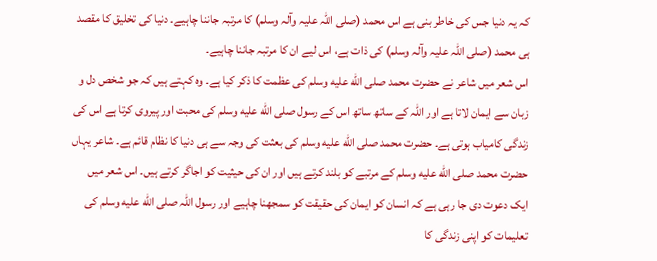کہ یہ دنیا جس کی خاطر بنی ہے اس محمد (صلی اللہ علیہ وآلہ وسلم) کا مرتبہ جاننا چاہیے۔ دنیا کی تخلیق کا مقصد ہی محمد (صلی اللہ علیہ وآلہ وسلم) کی ذات ہے، اس لیے ان کا مرتبہ جاننا چاہیے۔
اس شعر میں شاعر نے حضرت محمد صلى الله عليه وسلم کی عظمت کا ذکر کیا ہے۔ وہ کہتے ہیں کہ جو شخص دل و زبان سے ایمان لاتا ہے اور اللہ کے ساتھ ساتھ اس کے رسول صلى الله عليه وسلم کی محبت اور پیروی کرتا ہے اس کی زندگی کامیاب ہوتی ہے۔ حضرت محمد صلى الله عليه وسلم کی بعثت کی وجہ سے ہی دنیا کا نظام قائم ہے۔ شاعر یہاں حضرت محمد صلى الله عليه وسلم کے مرتبے کو بلند کرتے ہیں اور ان کی حیثیت کو اجاگر کرتے ہیں۔ اس شعر میں ایک دعوت دی جا رہی ہے کہ انسان کو ایمان کی حقیقت کو سمجھنا چاہیے اور رسول اللہ صلى الله عليه وسلم کی تعلیمات کو اپنی زندگی کا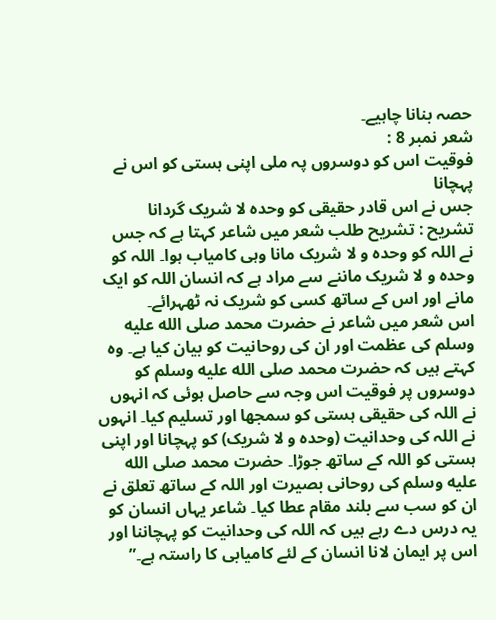حصہ بنانا چاہیے۔
شعر نمبر 8 :
فوقیت اس کو دوسروں پہ ملی اپنی ہستی کو اس نے پہچانا
جس نے اس قادر حقیقی کو وحدہ لا شریک گردانا
تشریح : تشریح طلب شعر میں شاعر کہتا ہے کہ جس نے اللہ کو وحدہ و لا شریک مانا وہی کامیاب ہوا۔ اللہ کو وحدہ و لا شریک ماننے سے مراد ہے کہ انسان اللہ کو ایک مانے اور اس کے ساتھ کسی کو شریک نہ ٹھہرائے۔
اس شعر میں شاعر نے حضرت محمد صلى الله عليه وسلم کی عظمت اور ان کی روحانیت کو بیان کیا ہے۔ وہ کہتے ہیں کہ حضرت محمد صلى الله عليه وسلم کو دوسروں پر فوقیت اس وجہ سے حاصل ہوئی کہ انہوں نے اللہ کی حقیقی ہستی کو سمجھا اور تسلیم کیا۔ انہوں نے اللہ کی وحدانیت (وحدہ و لا شریک) کو پہچانا اور اپنی ہستی کو اللہ کے ساتھ جوڑا۔ حضرت محمد صلى الله عليه وسلم کی روحانی بصیرت اور اللہ کے ساتھ تعلق نے ان کو سب سے بلند مقام عطا کیا۔ شاعر یہاں انسان کو یہ درس دے رہے ہیں کہ اللہ کی وحدانیت کو پہچاننا اور اس پر ایمان لانا انسان کے لئے کامیابی کا راستہ ہے۔”